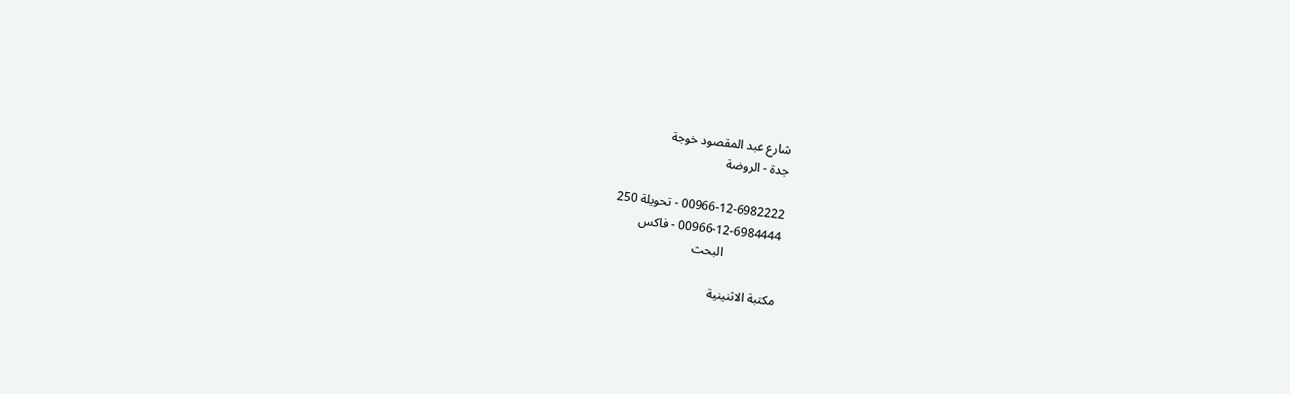شارع عبد المقصود خوجة
جدة - الروضة

00966-12-6982222 - تحويلة 250
00966-12-6984444 - فاكس
                  البحث

مكتبة الاثنينية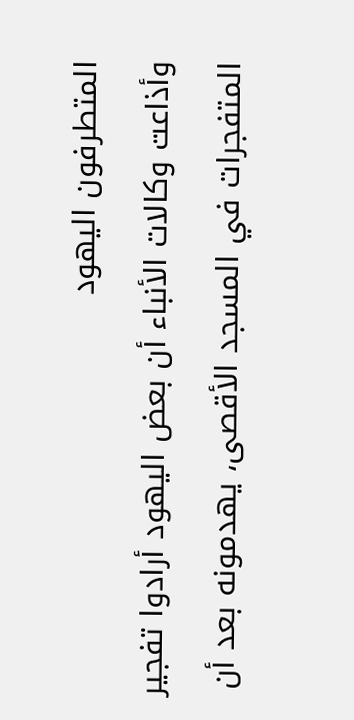المتطرفون اليهود
وأذاعت وكالات الأنباء أن بعض اليهود أرادوا تفجير المتفجرات في المسجد الأقصى، يهدمونه بعد أن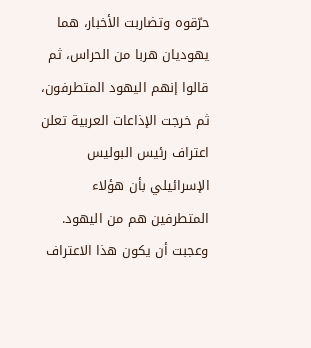حرّقوه وتضاربت الأخبار، هما يهوديان هربا من الحراس، ثم قالوا إنهم اليهود المتطرفون، ثم خرجت الإذاعات العربية تعلن اعتراف رئيس البوليس الإسرائيلي بأن هؤلاء المتطرفين هم من اليهود. وعجبت أن يكون هذا الاعتراف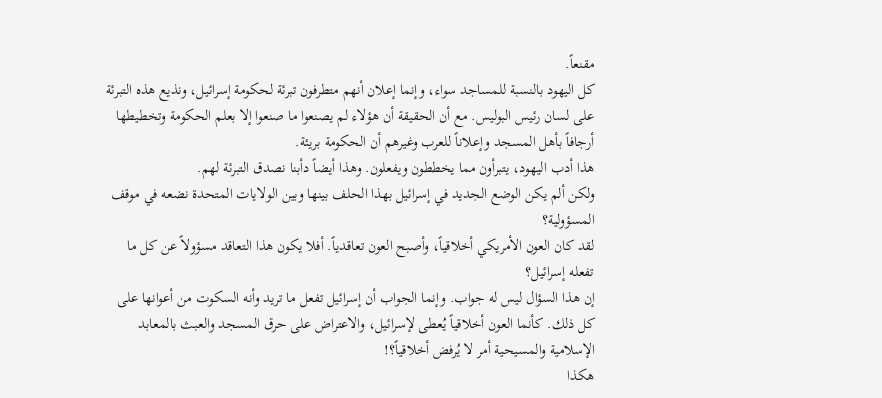مقنعاً.
كل اليهود بالنسبة للمساجد سواء، وإنما إعلان أنهم متطرفون تبرئة لحكومة إسرائيل، ونذيع هذه التبرئة على لسان رئيس البوليس. مع أن الحقيقة أن هؤلاء لم يصنعوا ما صنعوا إلا بعلم الحكومة وتخطيطها أرجافاً بأهل المسجد وإعلاناً للعرب وغيرهم أن الحكومة بريئة.
هذا أدب اليهود، يتبرأون مما يخططون ويفعلون. وهذا أيضاً دأبنا نصدق التبرئة لهم.
ولكن ألم يكن الوضع الجديد في إسرائيل بهذا الحلف بينها وبين الولايات المتحدة نضعه في موقف المسؤولية؟
لقد كان العون الأمريكي أخلاقياً، وأصبح العون تعاقدياً. أفلا يكون هذا التعاقد مسؤولاً عن كل ما تفعله إسرائيل؟
إن هذا السؤال ليس له جواب. وإنما الجواب أن إسرائيل تفعل ما تريد وأنه السكوت من أعوانها على كل ذلك. كأنما العون أخلاقياً يُعطى لإسرائيل، والاعتراض على حرق المسجد والعبث بالمعابد الإسلامية والمسيحية أمر لا يُرفض أخلاقياً؟!
هكذا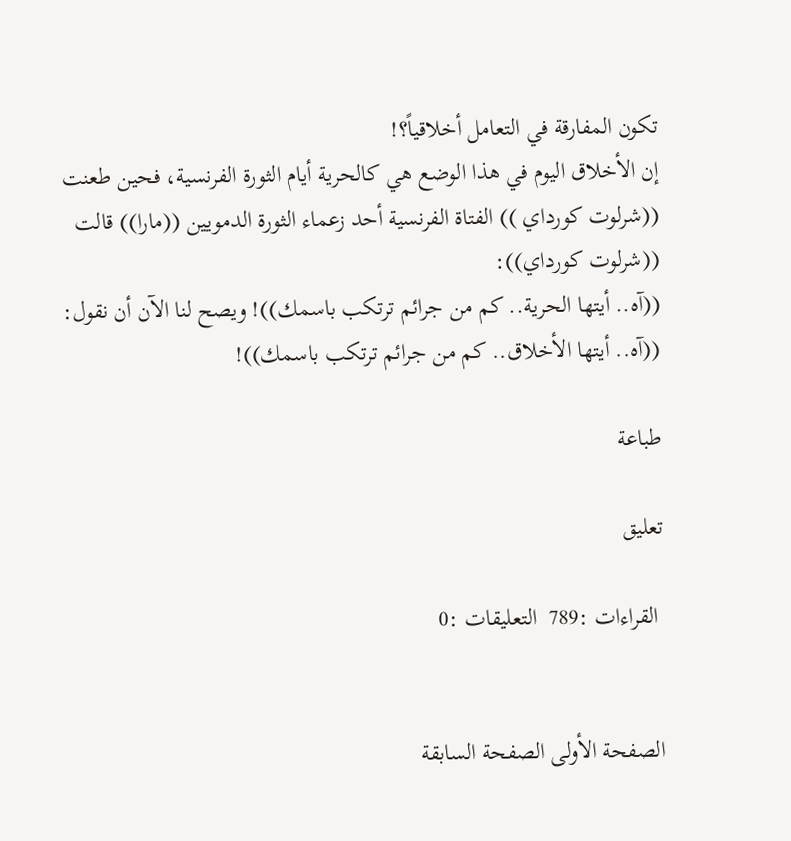تكون المفارقة في التعامل أخلاقياً؟!
إن الأخلاق اليوم في هذا الوضع هي كالحرية أيام الثورة الفرنسية، فحين طعنت ((شرلوت كورداي )) الفتاة الفرنسية أحد زعماء الثورة الدمويين ((مارا)) قالت ((شرلوت كورداي)):
((آه.. أيتها الحرية.. كم من جرائم ترتكب باسمك))! ويصح لنا الآن أن نقول:
((آه.. أيتها الأخلاق.. كم من جرائم ترتكب باسمك))!

طباعة

تعليق

 القراءات :789  التعليقات :0


الصفحة الأولى الصفحة السابقة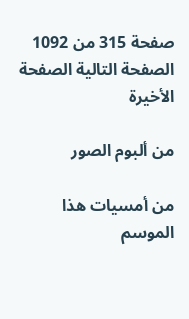صفحة 315 من 1092
الصفحة التالية الصفحة الأخيرة

من ألبوم الصور

من أمسيات هذا الموسم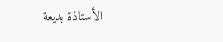الأستاذة بديعة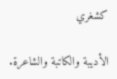كشغري

الأديبة والكاتبة والشاعرة.